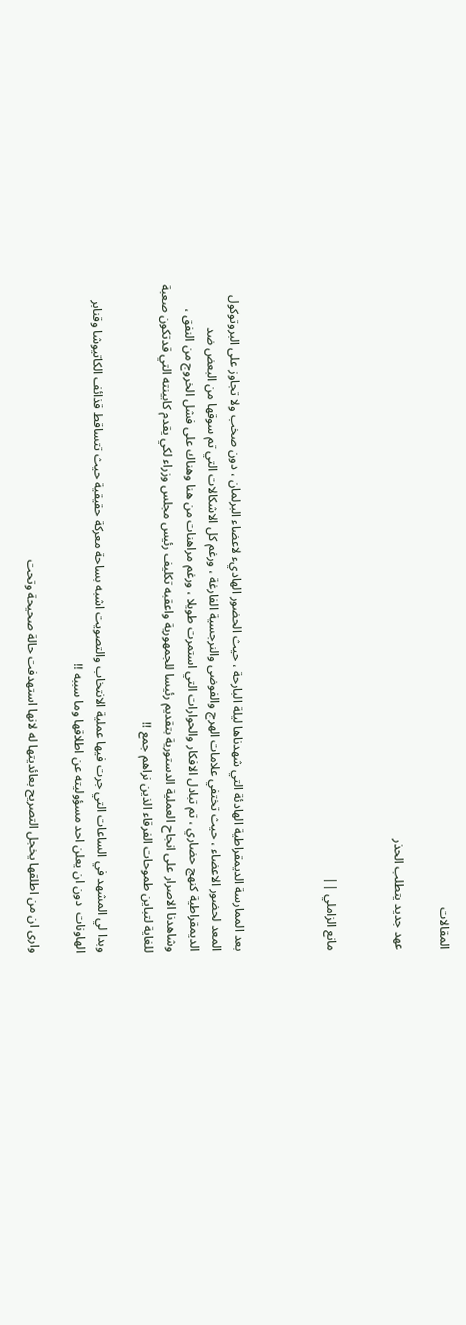المقالات

عهد جديد يتطلب الحذر


مانع الزاملي ||



بعد الممارسة الديمقراطية الهادئة التي شهدناها ليلة البارحة ، حيث الحضور الهاديء لاعضاء البرلمان ، دون صخب ولا تجاوز على البروتوكول المعد لحضور الاعضاء ، حيث تختفي علامات الهرج والفوضى والنرجسية الفارغة ، ورغم كل الاشكالات التي تم سوقها من البعض ضد الديمقراطية كنهج حضاري ، تم تبادل الافكار والحوارات التي استمرت طويلا ، ورغم مراهنات من هنا وهناك على فشل الخروج من النفق ، وشاهدنا الاصرار على انجاح العملية الدستورية بتقديم رئيسا للجمهورية واعقبه تكليف رئيس مجلس وزراء لكي يقدم كابينته التي قدتكون صعبة للغاية لتباين طموحات الفرقاء الذين نراهم جمع !!

وبدا لي المشهد في الساعات التي جرت فيها عملية الانتخاب والتصويت اشبه بساحة معركة حقيقية حيث تتساقط قذائف الكاتيوشا وقنابر الهاونات  دون ان يعلن احد مسؤوليته عن اطلاقها وما سببه !!

وارى ان من اطلقها يخجل التصريح بعائديتها له لانها استهدفت حالة صحيحة وتحت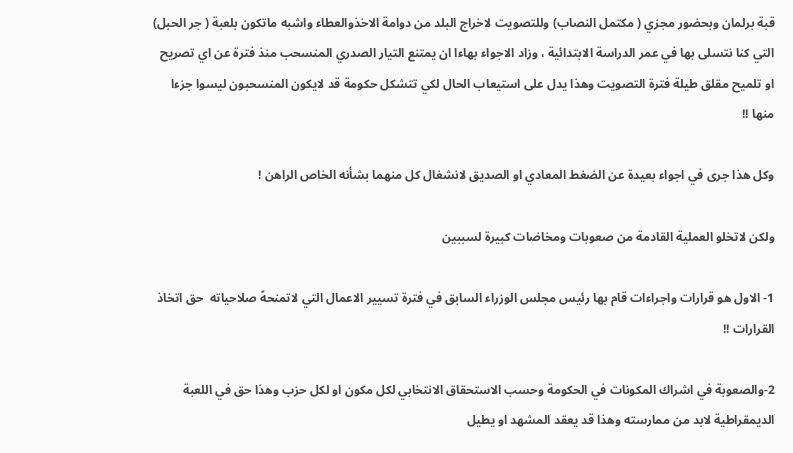قبة برلمان وبحضور مجزي ( مكتمل النصاب) وللتصويت لاخراج البلد من دوامة الاخذوالعطاء واشبه ماتكون بلعبة ( جر الحبل) التي كنا نتسلى بها في عمر الدراسة الابتدائية ، وزاد الاجواء بهاءا ان يمتنع التيار الصدري المنسحب منذ فترة عن اي تصريح او تلميح مقلق طيلة فترة التصويت وهذا يدل على استيعاب الحال لكي تتشكل حكومة قد لايكون المنسحبون ليسوا جزءا منها !!

وكل هذا جرى في اجواء بعيدة عن الضغط المعادي او الصديق لانشغال كل منهما بشأنه الخاص الراهن !

ولكن لاتخلو العملية القادمة من صعوبات ومخاضات كبيرة لسببين

1- الاول هو قرارات واجراءات قام بها رئيس مجلس الوزراء السابق في فترة تسيير الاعمال التي لاتمنحهً صلاحياته  حق اتخاذ القرارات !!

2-والصعوبة في اشراك المكونات في الحكومة وحسب الاستحقاق الانتخابي لكل مكون او لكل حزب وهذا حق في اللعبة الديمقراطية لابد من ممارسته وهذا قد يعقد المشهد او يطيل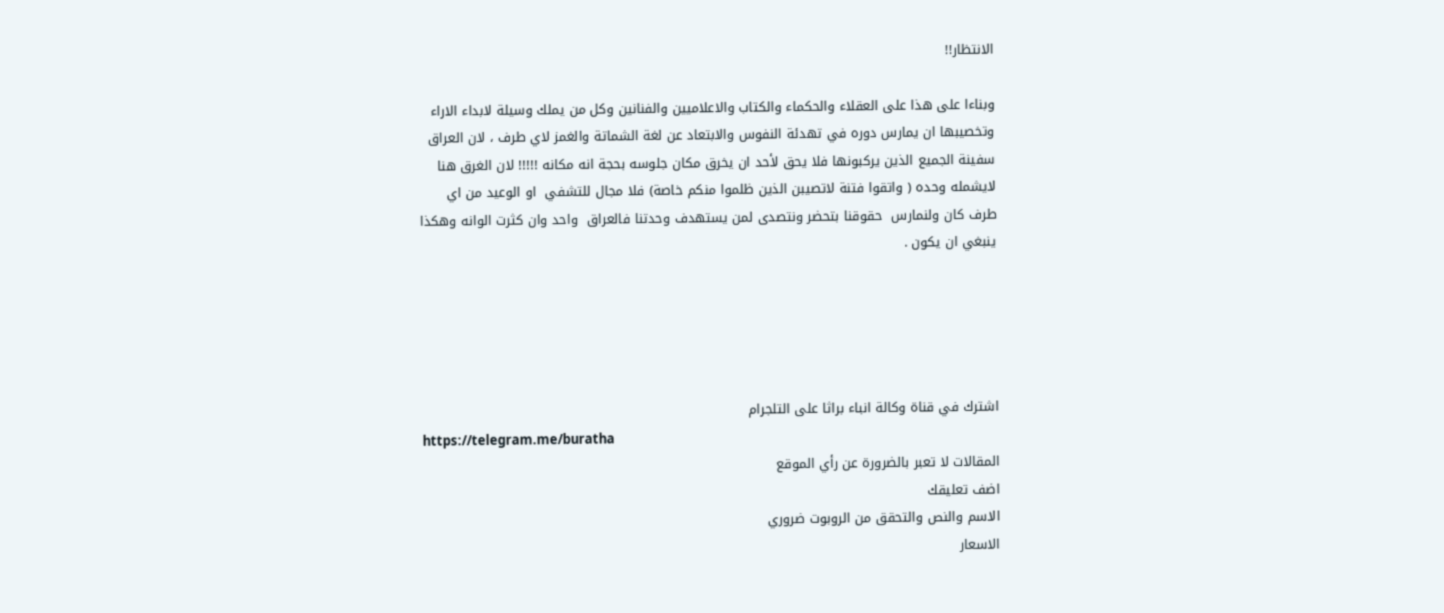الانتظار!!

وبناءا على هذا على العقلاء والحكماء والكتاب والاعلاميين والفنانين وكل من يملك وسيلة لابداء الاراء وتخصيبها ان يمارس دوره في تهدئة النفوس والابتعاد عن لغة الشماتة والغمز لاي طرف ، لان العراق سفينة الجميع الذين يركبونها فلا يحق لأحد ان يخرق مكان جلوسه بحجة انه مكانه !!!!! لان الغرق هنا لايشمله وحده ( واتقوا فتنة لاتصيبن الذين ظلموا منكم خاصة) فلا مجال للتشفي  او الوعيد من اي طرف كان ولنمارس  حقوقنا بتحضر ونتصدى لمن يستهدف وحدتنا فالعراق  واحد وان كثرت الوانه وهكذا ينبغي ان يكون .





اشترك في قناة وكالة انباء براثا على التلجرام
https://telegram.me/buratha
المقالات لا تعبر بالضرورة عن رأي الموقع
اضف تعليقك
الاسم والنص والتحقق من الروبوت ضروري
الاسعار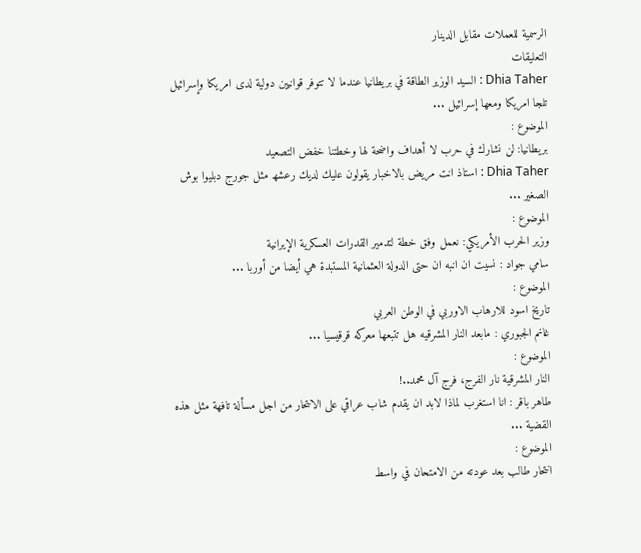الرسمية للعملات مقابل الدينار
التعليقات
Dhia Taher : السيد الوزير الطاقة في بريطانيا عندما لا تتوفر قوانيين دولية لدى امريكا وإسرائيل تلجا امريكا ومعھا إسرائيل ...
الموضوع :
بريطانيا: لن نشارك في حرب لا أهداف واضحة لها وخطتنا خفض التصعيد
Dhia Taher : استاذ انت مريض بالاخبار يقولون عليك لديك رعشھ مثل جورج دبليوا بوش الصغير ...
الموضوع :
وزير الحرب الأمريكي: نعمل وفق خطة لتدمير القدرات العسكرية الإيرانية
سامي جواد : نسيت ان انبه ان حتى الدولة العثمانية المستبدة هي أيضا من أوربا ...
الموضوع :
تاريخ اسود للارهاب الاوربي في الوطن العربي
غانم الجبوري : مابعد النار المشرقيه هل تتبعها معركه قرقيسيا ...
الموضوع :
النار المشرقية نار الفرج، فرج آل محمد..!
طاهر باقر : انا استغرب لماذا لابد ان يقدم شاب عراقي على الانتحار من اجل مسألة تافهة مثل هذه القضية ...
الموضوع :
انتحار طالب بعد عودته من الامتحان في واسط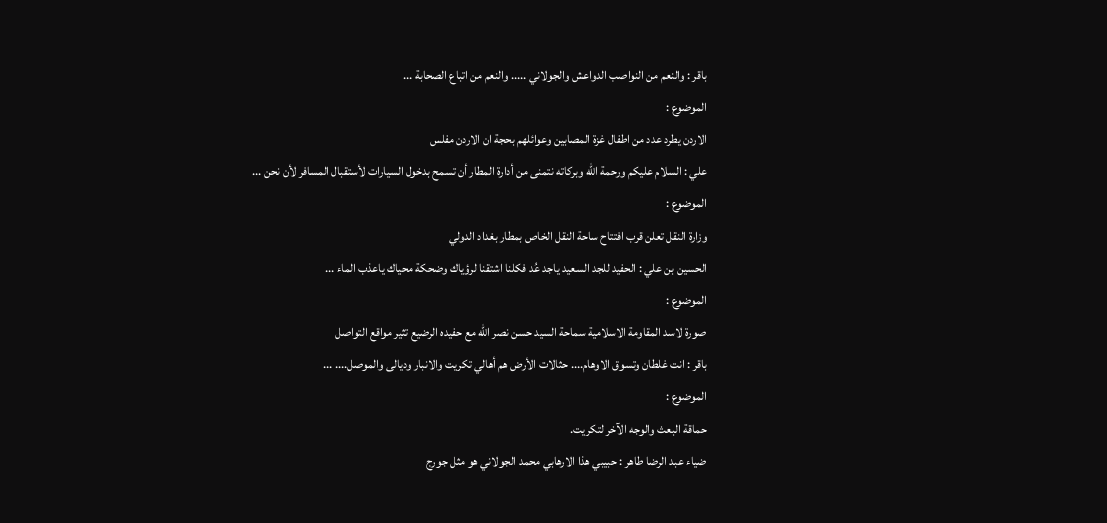باقر : والنعم من النواصب الدواعش والجولاني ..... والنعم من اتباع الصحابة ...
الموضوع :
الاردن يطرد عدد من اطفال غزة المصابين وعوائلهم بحجة ان الاردن مفلس
علي : السلام عليكم ورحمة الله وبركاته نتمنى من أدارة المطار أن تسمح بدخول السيارات لأستقبال المسافر لأن نحن ...
الموضوع :
وزارة النقل تعلن قرب افتتاح ساحة النقل الخاص بمطار بغداد الدولي
الحسين بن علي : الحفيد للجد السعيد ياجد عُد فكلنا اشتقنا لرؤياك وضحكة محياك ياعذب الماء ...
الموضوع :
صورة لاسد المقاومة الاسلامية سماحة السيد حسن نصر الله مع حفيده الرضيع تثير مواقع التواصل
باقر : انت غلطان وتسوق الاوهام.... حثالات الأرض هم أهالي تكريت والانبار وديالى والموصل.... ...
الموضوع :
حماقة البعث والوجه الآخر لتكريت.
ضياء عبد الرضا طاهر : حبيبي ھذا الارھابي محمد الجولاني ھو مثل جورج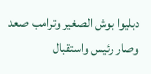دبليوا بوش الصغير وترامب صعد وصار رئيس واستقبال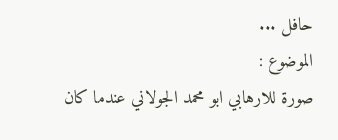حافل ...
الموضوع :
صورة للارهابي ابو محمد الجولاني عندما كان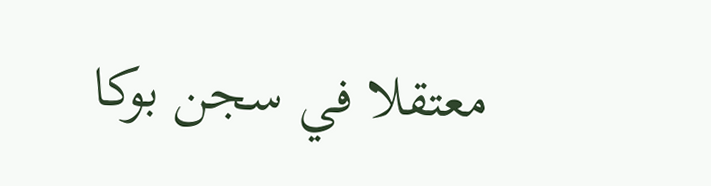معتقلا في سجن بوكا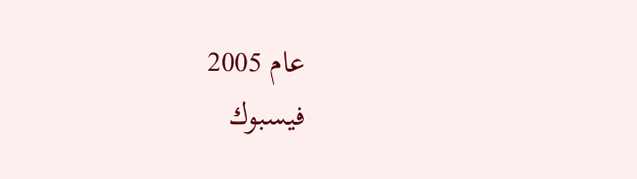عام 2005
فيسبوك